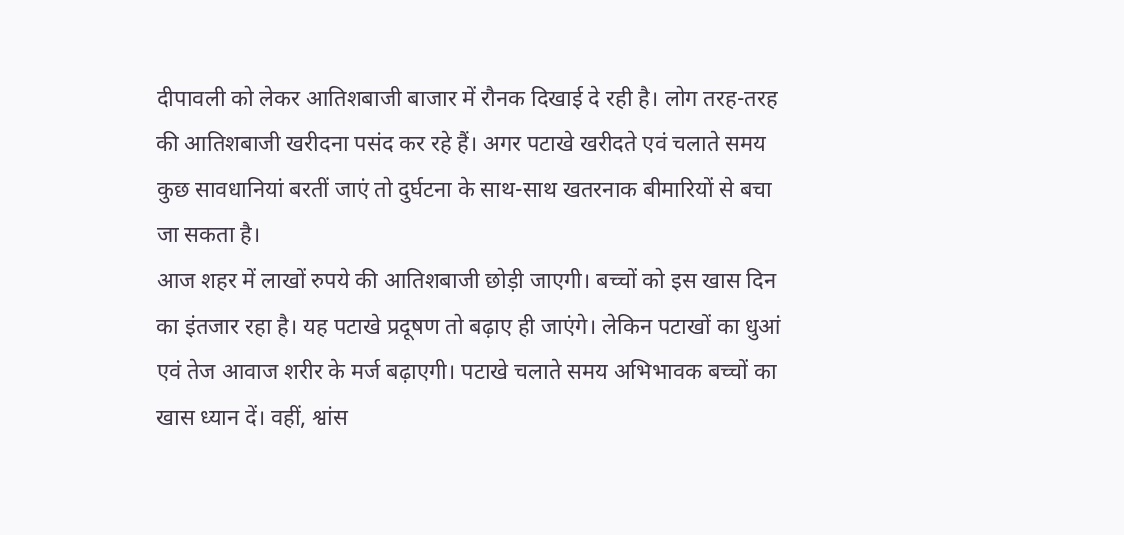दीपावली को लेकर आतिशबाजी बाजार में रौनक दिखाई दे रही है। लोग तरह-तरह की आतिशबाजी खरीदना पसंद कर रहे हैं। अगर पटाखे खरीदते एवं चलाते समय कुछ सावधानियां बरतीं जाएं तो दुर्घटना के साथ-साथ खतरनाक बीमारियों से बचा जा सकता है।
आज शहर में लाखों रुपये की आतिशबाजी छोड़ी जाएगी। बच्चों को इस खास दिन का इंतजार रहा है। यह पटाखे प्रदूषण तो बढ़ाए ही जाएंगे। लेकिन पटाखों का धुआं एवं तेज आवाज शरीर के मर्ज बढ़ाएगी। पटाखे चलाते समय अभिभावक बच्चों का खास ध्यान दें। वहीं, श्वांस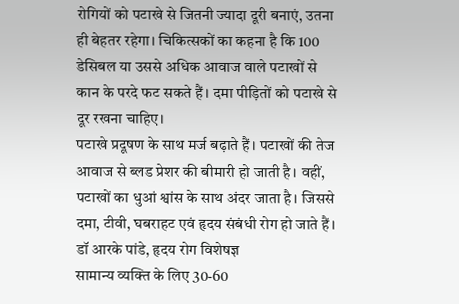रोगियों को पटाखे से जितनी ज्यादा दूरी बनाएं, उतना ही बेहतर रहेगा। चिकित्सकों का कहना है कि 100 डेसिबल या उससे अधिक आवाज वाले पटाखों से कान के परदे फट सकते हैं। दमा पीड़ितों को पटाखे से दूर रखना चाहिए।
पटाखे प्रदूषण के साथ मर्ज बढ़ाते हैं। पटाखों की तेज आवाज से ब्लड प्रेशर की बीमारी हो जाती है। वहीं, पटाखों का धुआं श्वांस के साथ अंदर जाता है। जिससे दमा, टीवी, घबराहट एवं हृदय संबंधी रोग हो जाते हैं।
डॉ आरके पांडे, हृदय रोग विशेषज्ञ
सामान्य व्यक्ति के लिए 30-60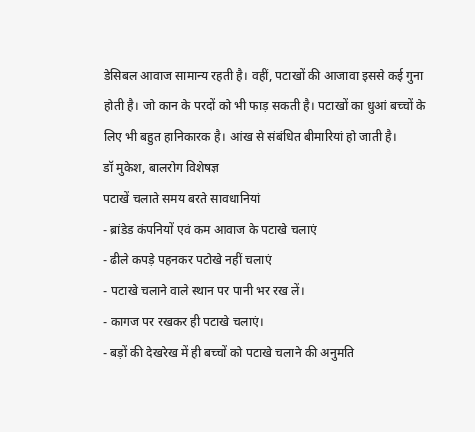डेसिबल आवाज सामान्य रहती है। वहीं, पटाखों की आजावा इससे कई गुना होती है। जो कान के परदों को भी फाड़ सकती है। पटाखों का धुआं बच्चों के लिए भी बहुत हानिकारक है। आंख से संबंधित बीमारियां हो जाती है।
डॉ मुकेश, बालरोग विशेषज्ञ
पटाखें चलाते समय बरते सावधानियां
- ब्रांडेड कंपनियों एवं कम आवाज के पटाखे चलाएं
- ढीले कपड़े पहनकर पटोखे नहीं चलाएं
- पटाखे चलाने वाले स्थान पर पानी भर रख लें।
- कागज पर रखकर ही पटाखे चलाएं।
- बड़ों की देखरेख में ही बच्चों को पटाखे चलाने की अनुमति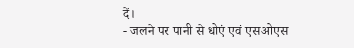दें।
- जलने पर पानी से धोएं एवं एसओएस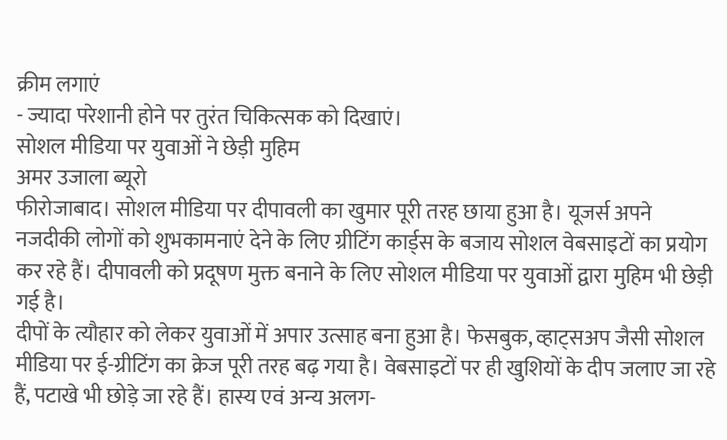क्रीम लगाएं
- ज्यादा परेशानी होने पर तुरंत चिकित्सक को दिखाएं।
सोशल मीडिया पर युवाओं ने छेड़ी मुहिम
अमर उजाला ब्यूरो
फीरोजाबाद। सोशल मीडिया पर दीपावली का खुमार पूरी तरह छाया हुआ है। यूजर्स अपने नजदीकी लोगों को शुभकामनाएं देने के लिए ग्रीटिंग कार्ड्स के बजाय सोशल वेबसाइटों का प्रयोग कर रहे हैं। दीपावली को प्रदूषण मुक्त बनाने के लिए सोशल मीडिया पर युवाओं द्वारा मुहिम भी छेड़ी गई है।
दीपों के त्यौहार को लेकर युवाओं में अपार उत्साह बना हुआ है। फेसबुक, व्हाट्सअप जैसी सोशल मीडिया पर ई-ग्रीटिंग का क्रेज पूरी तरह बढ़ गया है। वेबसाइटों पर ही खुशियों के दीप जलाए जा रहे हैं, पटाखे भी छोड़े जा रहे हैं। हास्य एवं अन्य अलग-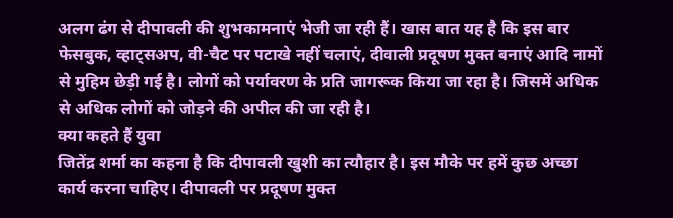अलग ढंग से दीपावली की शुभकामनाएं भेजी जा रही हैं। खास बात यह है कि इस बार फेसबुक, व्हाट्सअप, वी-चैट पर पटाखे नहीं चलाएं, दीवाली प्रदूषण मुक्त बनाएं आदि नामों से मुहिम छेड़ी गई है। लोगों को पर्यावरण के प्रति जागरूक किया जा रहा है। जिसमें अधिक से अधिक लोगों को जोड़ने की अपील की जा रही है।
क्या कहते हैं युवा
जितेंद्र शर्मा का कहना है कि दीपावली खुशी का त्यौहार है। इस मौके पर हमें कुछ अच्छा कार्य करना चाहिए। दीपावली पर प्रदूषण मुक्त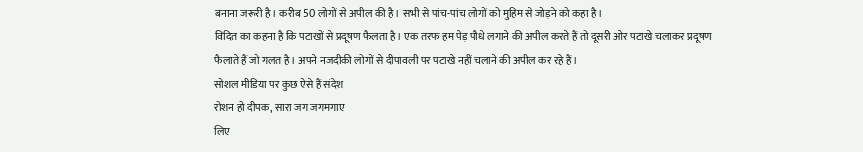बनाना जरूरी है। करीब 50 लोगों से अपील की है। सभी से पांच-पांच लोगों को मुहिम से जोड़ने को कहा है।
विदित का कहना है कि पटाखों से प्रदूषण फैलता है। एक तरफ हम पेड़ पौधे लगाने की अपील करते हैं तो दूसरी ओर पटाखे चलाकर प्रदूषण फैलाते हैं जो गलत है। अपने नजदीकी लोगों से दीपावली पर पटाखे नहीं चलाने की अपील कर रहे हैं।
सोशल मीडिया पर कुछ ऐसे हैं संदेश
रोशन हो दीपक, सारा जग जगमगाए
लिए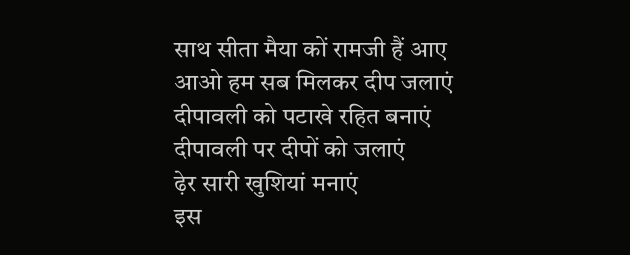साथ सीता मैया कों रामजी हैं आए
आओ हम सब मिलकर दीप जलाएं
दीपावली को पटाखे रहित बनाएं
दीपावली पर दीपों को जलाएं
ढ़ेर सारी खुशियां मनाएं
इस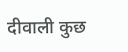दीवाली कुछ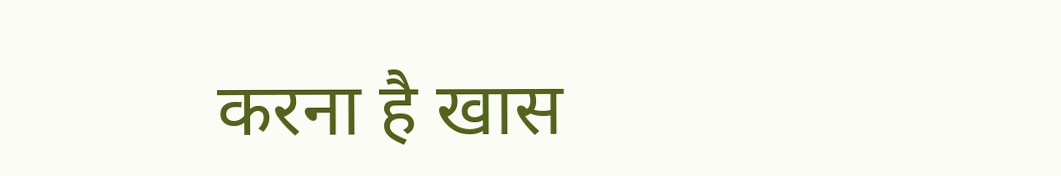करना है खास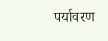पर्यावरण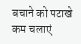बचाने को पटाखे कम चलाएं